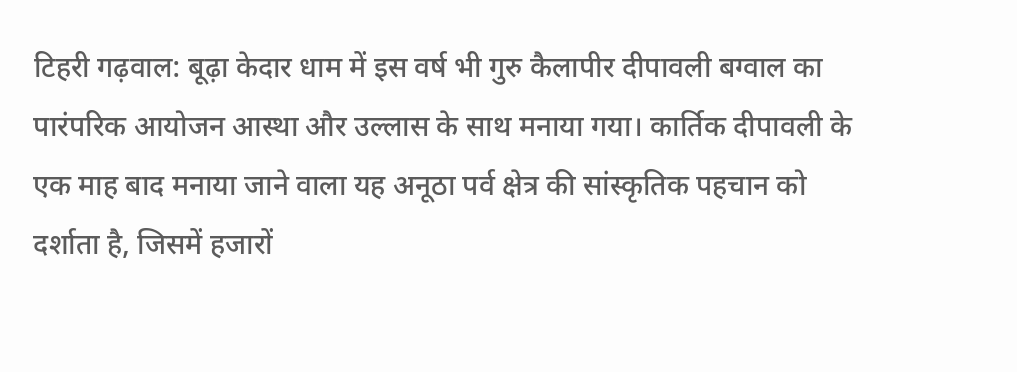टिहरी गढ़वाल: बूढ़ा केदार धाम में इस वर्ष भी गुरु कैलापीर दीपावली बग्वाल का पारंपरिक आयोजन आस्था और उल्लास के साथ मनाया गया। कार्तिक दीपावली के एक माह बाद मनाया जाने वाला यह अनूठा पर्व क्षेत्र की सांस्कृतिक पहचान को दर्शाता है, जिसमें हजारों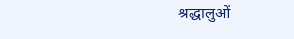श्रद्धालुओं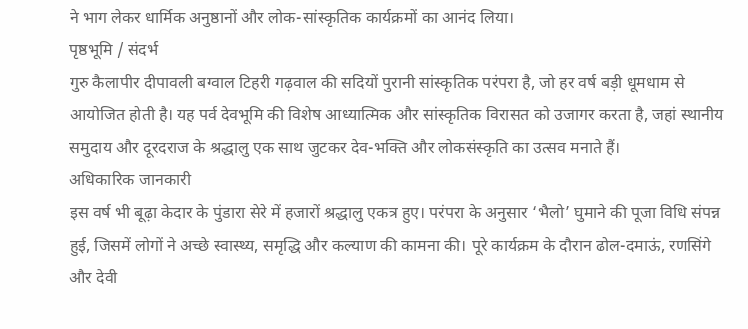ने भाग लेकर धार्मिक अनुष्ठानों और लोक-सांस्कृतिक कार्यक्रमों का आनंद लिया।
पृष्ठभूमि / संदर्भ
गुरु कैलापीर दीपावली बग्वाल टिहरी गढ़वाल की सदियों पुरानी सांस्कृतिक परंपरा है, जो हर वर्ष बड़ी धूमधाम से आयोजित होती है। यह पर्व देवभूमि की विशेष आध्यात्मिक और सांस्कृतिक विरासत को उजागर करता है, जहां स्थानीय समुदाय और दूरदराज के श्रद्धालु एक साथ जुटकर देव-भक्ति और लोकसंस्कृति का उत्सव मनाते हैं।
अधिकारिक जानकारी
इस वर्ष भी बूढ़ा केदार के पुंडारा सेरे में हजारों श्रद्धालु एकत्र हुए। परंपरा के अनुसार ‘भैलो’ घुमाने की पूजा विधि संपन्न हुई, जिसमें लोगों ने अच्छे स्वास्थ्य, समृद्धि और कल्याण की कामना की। पूरे कार्यक्रम के दौरान ढोल-दमाऊं, रणसिंगे और देवी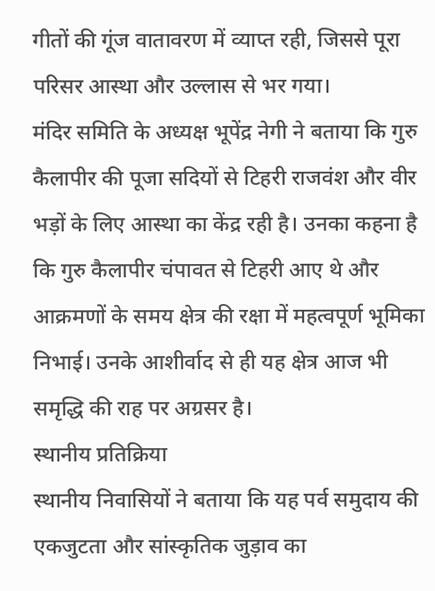गीतों की गूंज वातावरण में व्याप्त रही, जिससे पूरा परिसर आस्था और उल्लास से भर गया।
मंदिर समिति के अध्यक्ष भूपेंद्र नेगी ने बताया कि गुरु कैलापीर की पूजा सदियों से टिहरी राजवंश और वीर भड़ों के लिए आस्था का केंद्र रही है। उनका कहना है कि गुरु कैलापीर चंपावत से टिहरी आए थे और आक्रमणों के समय क्षेत्र की रक्षा में महत्वपूर्ण भूमिका निभाई। उनके आशीर्वाद से ही यह क्षेत्र आज भी समृद्धि की राह पर अग्रसर है।
स्थानीय प्रतिक्रिया
स्थानीय निवासियों ने बताया कि यह पर्व समुदाय की एकजुटता और सांस्कृतिक जुड़ाव का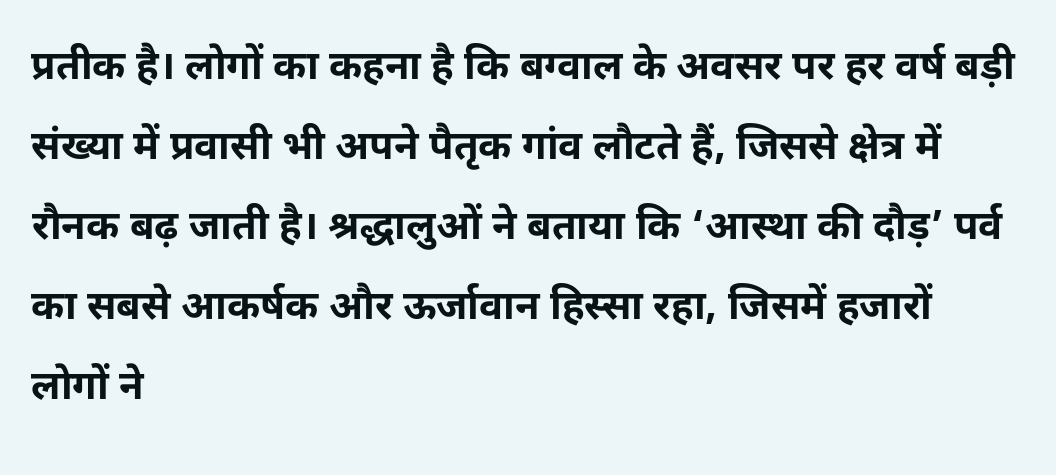प्रतीक है। लोगों का कहना है कि बग्वाल के अवसर पर हर वर्ष बड़ी संख्या में प्रवासी भी अपने पैतृक गांव लौटते हैं, जिससे क्षेत्र में रौनक बढ़ जाती है। श्रद्धालुओं ने बताया कि ‘आस्था की दौड़’ पर्व का सबसे आकर्षक और ऊर्जावान हिस्सा रहा, जिसमें हजारों लोगों ने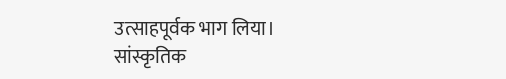उत्साहपूर्वक भाग लिया।
सांस्कृतिक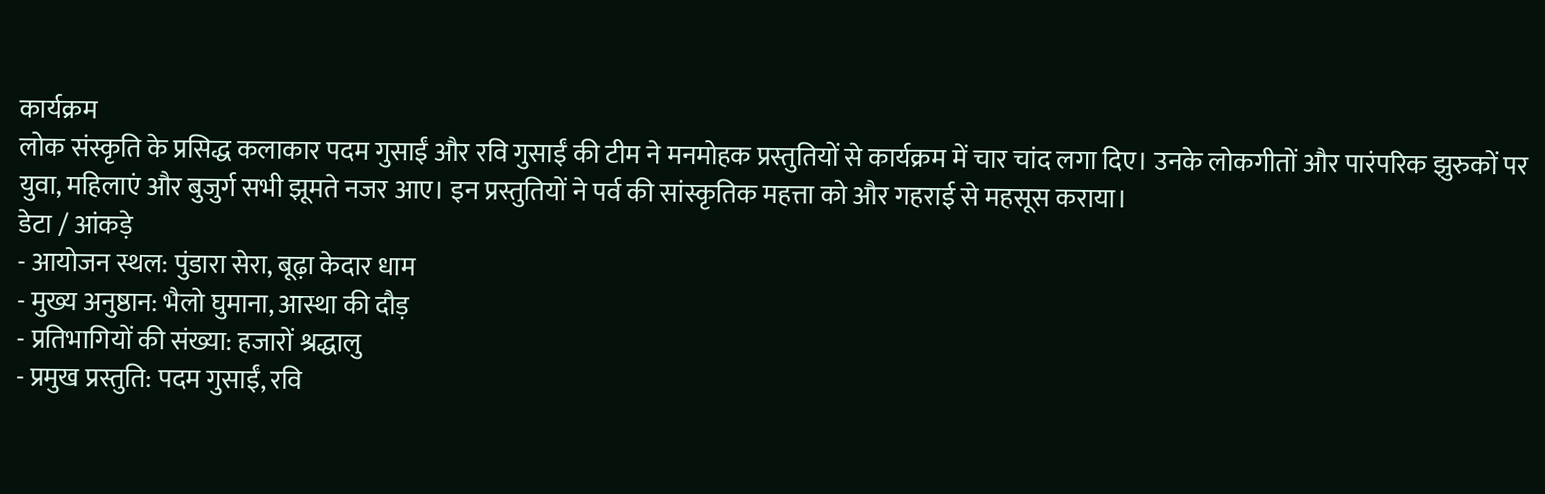कार्यक्रम
लोक संस्कृति के प्रसिद्ध कलाकार पदम गुसाईं और रवि गुसाईं की टीम ने मनमोहक प्रस्तुतियों से कार्यक्रम में चार चांद लगा दिए। उनके लोकगीतों और पारंपरिक झुरुकों पर युवा, महिलाएं और बुजुर्ग सभी झूमते नजर आए। इन प्रस्तुतियों ने पर्व की सांस्कृतिक महत्ता को और गहराई से महसूस कराया।
डेटा / आंकड़े
- आयोजन स्थल: पुंडारा सेरा, बूढ़ा केदार धाम
- मुख्य अनुष्ठान: भैलो घुमाना, आस्था की दौड़
- प्रतिभागियों की संख्या: हजारों श्रद्धालु
- प्रमुख प्रस्तुति: पदम गुसाईं, रवि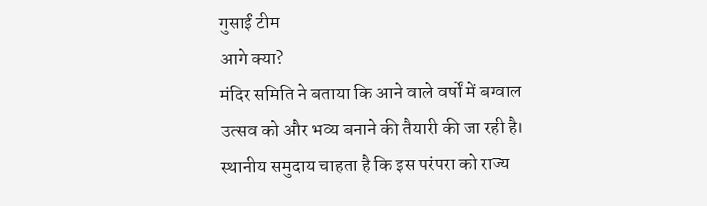गुसाईं टीम
आगे क्या?
मंदिर समिति ने बताया कि आने वाले वर्षों में बग्वाल उत्सव को और भव्य बनाने की तैयारी की जा रही है। स्थानीय समुदाय चाहता है कि इस परंपरा को राज्य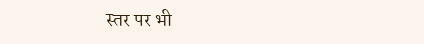स्तर पर भी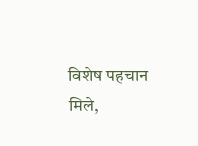विशेष पहचान मिले,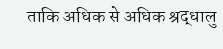ताकि अधिक से अधिक श्रद्धालु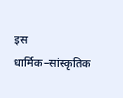इस धार्मिक–सांस्कृतिक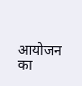आयोजन का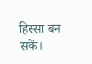हिस्सा बन सकें।